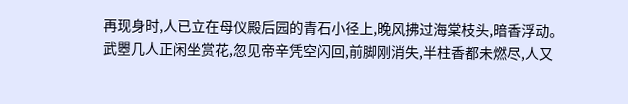再现身时,人已立在母仪殿后园的青石小径上,晚风拂过海棠枝头,暗香浮动。
武瞾几人正闲坐赏花,忽见帝辛凭空闪回,前脚刚消失,半柱香都未燃尽,人又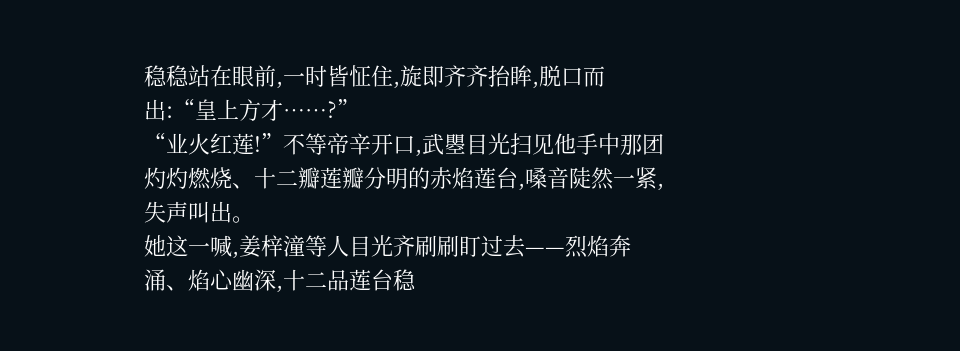稳稳站在眼前,一时皆怔住,旋即齐齐抬眸,脱口而出:“皇上方才……?”
“业火红莲!”不等帝辛开口,武瞾目光扫见他手中那团灼灼燃烧、十二瓣莲瓣分明的赤焰莲台,嗓音陡然一紧,失声叫出。
她这一喊,姜梓潼等人目光齐刷刷盯过去——烈焰奔涌、焰心幽深,十二品莲台稳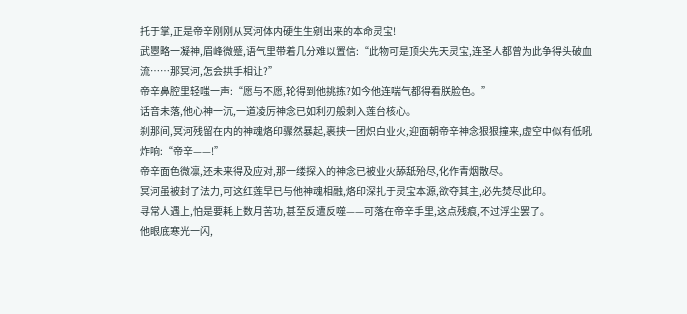托于掌,正是帝辛刚刚从冥河体内硬生生剜出来的本命灵宝!
武瞾略一凝神,眉峰微蹙,语气里带着几分难以置信:“此物可是顶尖先天灵宝,连圣人都曾为此争得头破血流……那冥河,怎会拱手相让?”
帝辛鼻腔里轻嗤一声:“愿与不愿,轮得到他挑拣?如今他连喘气都得看朕脸色。”
话音未落,他心神一沉,一道凌厉神念已如利刃般刺入莲台核心。
刹那间,冥河残留在内的神魂烙印骤然暴起,裹挟一团炽白业火,迎面朝帝辛神念狠狠撞来,虚空中似有低吼炸响:“帝辛——!”
帝辛面色微凛,还未来得及应对,那一缕探入的神念已被业火舔舐殆尽,化作青烟散尽。
冥河虽被封了法力,可这红莲早已与他神魂相融,烙印深扎于灵宝本源,欲夺其主,必先焚尽此印。
寻常人遇上,怕是要耗上数月苦功,甚至反遭反噬——可落在帝辛手里,这点残痕,不过浮尘罢了。
他眼底寒光一闪,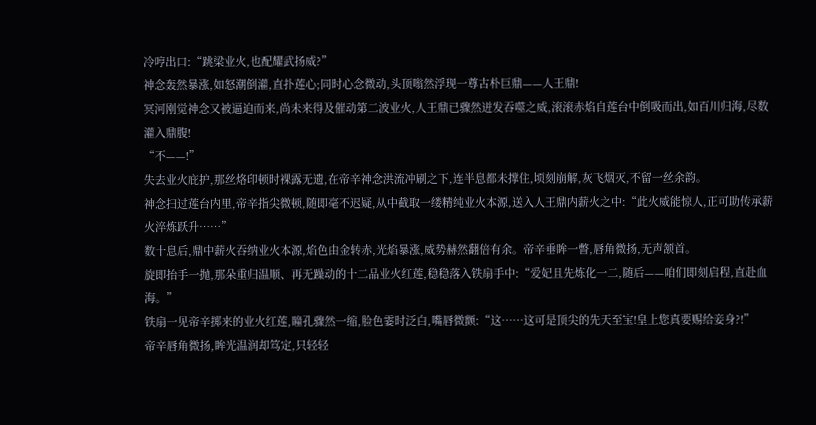冷哼出口:“跳梁业火,也配耀武扬威?”
神念轰然暴涨,如怒潮倒灌,直扑莲心;同时心念微动,头顶嗡然浮现一尊古朴巨鼎——人王鼎!
冥河刚觉神念又被逼迫而来,尚未来得及催动第二波业火,人王鼎已骤然迸发吞噬之威,滚滚赤焰自莲台中倒吸而出,如百川归海,尽数灌入鼎腹!
“不——!”
失去业火庇护,那丝烙印顿时裸露无遗,在帝辛神念洪流冲刷之下,连半息都未撑住,顷刻崩解,灰飞烟灭,不留一丝余韵。
神念扫过莲台内里,帝辛指尖微顿,随即毫不迟疑,从中截取一缕精纯业火本源,送入人王鼎内薪火之中:“此火威能惊人,正可助传承薪火淬炼跃升……”
数十息后,鼎中薪火吞纳业火本源,焰色由金转赤,光焰暴涨,威势赫然翻倍有余。帝辛垂眸一瞥,唇角微扬,无声颔首。
旋即抬手一抛,那朵重归温顺、再无躁动的十二品业火红莲,稳稳落入铁扇手中:“爱妃且先炼化一二,随后——咱们即刻启程,直赴血海。”
铁扇一见帝辛掷来的业火红莲,瞳孔骤然一缩,脸色霎时泛白,嘴唇微颤:“这……这可是顶尖的先天至宝!皇上您真要赐给妾身?!”
帝辛唇角微扬,眸光温润却笃定,只轻轻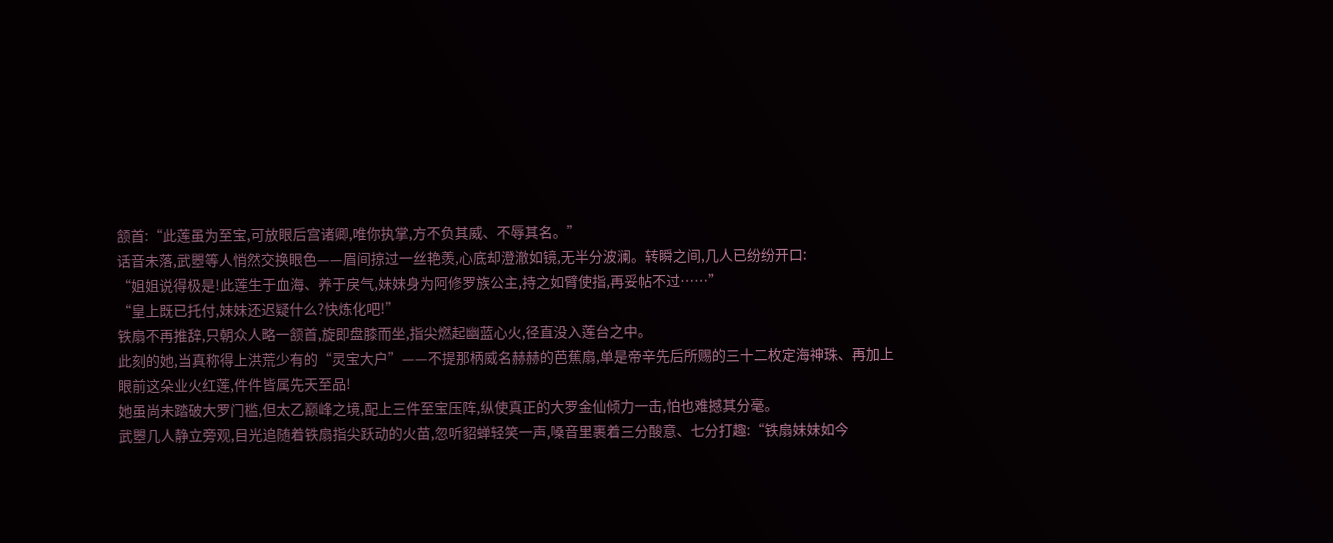颔首:“此莲虽为至宝,可放眼后宫诸卿,唯你执掌,方不负其威、不辱其名。”
话音未落,武瞾等人悄然交换眼色——眉间掠过一丝艳羡,心底却澄澈如镜,无半分波澜。转瞬之间,几人已纷纷开口:
“姐姐说得极是!此莲生于血海、养于戾气,妹妹身为阿修罗族公主,持之如臂使指,再妥帖不过……”
“皇上既已托付,妹妹还迟疑什么?快炼化吧!”
铁扇不再推辞,只朝众人略一颔首,旋即盘膝而坐,指尖燃起幽蓝心火,径直没入莲台之中。
此刻的她,当真称得上洪荒少有的“灵宝大户”——不提那柄威名赫赫的芭蕉扇,单是帝辛先后所赐的三十二枚定海神珠、再加上眼前这朵业火红莲,件件皆属先天至品!
她虽尚未踏破大罗门槛,但太乙巅峰之境,配上三件至宝压阵,纵使真正的大罗金仙倾力一击,怕也难撼其分毫。
武瞾几人静立旁观,目光追随着铁扇指尖跃动的火苗,忽听貂蝉轻笑一声,嗓音里裹着三分酸意、七分打趣:“铁扇妹妹如今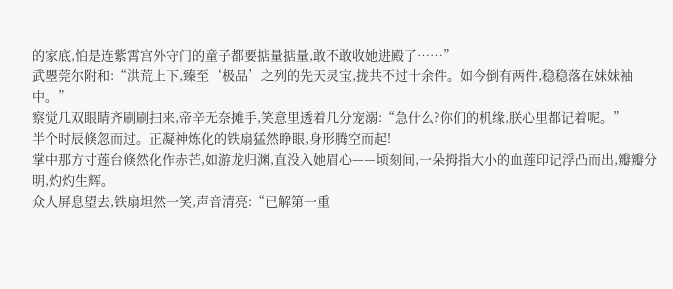的家底,怕是连紫霄宫外守门的童子都要掂量掂量,敢不敢收她进殿了……”
武瞾莞尔附和:“洪荒上下,臻至‘极品’之列的先天灵宝,拢共不过十余件。如今倒有两件,稳稳落在妹妹袖中。”
察觉几双眼睛齐刷刷扫来,帝辛无奈摊手,笑意里透着几分宠溺:“急什么?你们的机缘,朕心里都记着呢。”
半个时辰倏忽而过。正凝神炼化的铁扇猛然睁眼,身形腾空而起!
掌中那方寸莲台倏然化作赤芒,如游龙归渊,直没入她眉心——顷刻间,一朵拇指大小的血莲印记浮凸而出,瓣瓣分明,灼灼生辉。
众人屏息望去,铁扇坦然一笑,声音清亮:“已解第一重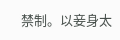禁制。以妾身太